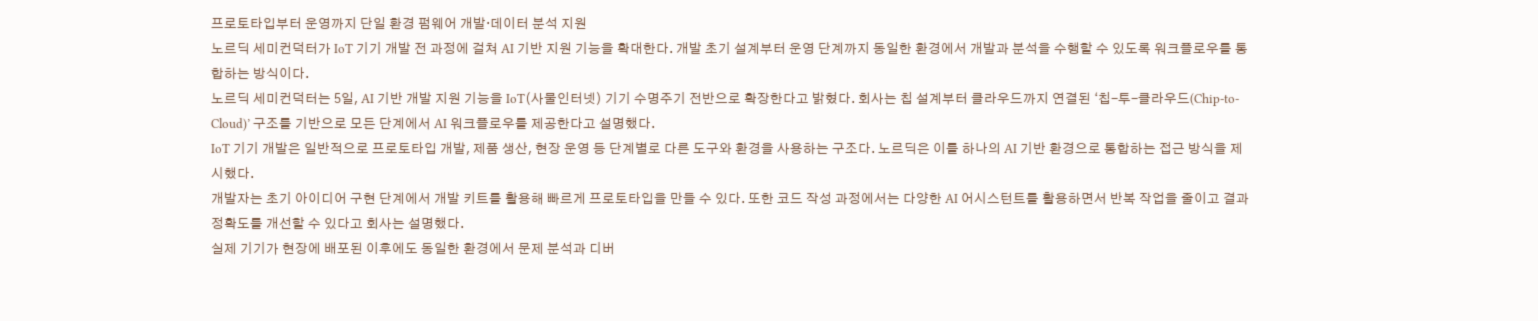프로토타입부터 운영까지 단일 환경 펌웨어 개발·데이터 분석 지원
노르딕 세미컨덕터가 IoT 기기 개발 전 과정에 걸쳐 AI 기반 지원 기능을 확대한다. 개발 초기 설계부터 운영 단계까지 동일한 환경에서 개발과 분석을 수행할 수 있도록 워크플로우를 통합하는 방식이다.
노르딕 세미컨덕터는 5일, AI 기반 개발 지원 기능을 IoT(사물인터넷) 기기 수명주기 전반으로 확장한다고 밝혔다. 회사는 칩 설계부터 클라우드까지 연결된 ‘칩-투-클라우드(Chip-to-Cloud)’ 구조를 기반으로 모든 단계에서 AI 워크플로우를 제공한다고 설명했다.
IoT 기기 개발은 일반적으로 프로토타입 개발, 제품 생산, 현장 운영 등 단계별로 다른 도구와 환경을 사용하는 구조다. 노르딕은 이를 하나의 AI 기반 환경으로 통합하는 접근 방식을 제시했다.
개발자는 초기 아이디어 구현 단계에서 개발 키트를 활용해 빠르게 프로토타입을 만들 수 있다. 또한 코드 작성 과정에서는 다양한 AI 어시스턴트를 활용하면서 반복 작업을 줄이고 결과 정확도를 개선할 수 있다고 회사는 설명했다.
실제 기기가 현장에 배포된 이후에도 동일한 환경에서 문제 분석과 디버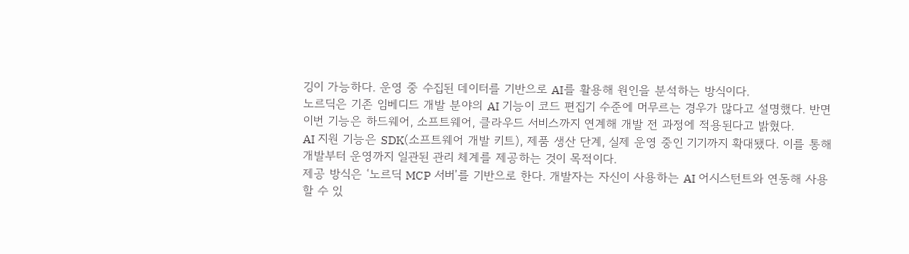깅이 가능하다. 운영 중 수집된 데이터를 기반으로 AI를 활용해 원인을 분석하는 방식이다.
노르딕은 기존 임베디드 개발 분야의 AI 기능이 코드 편집기 수준에 머무르는 경우가 많다고 설명했다. 반면 이번 기능은 하드웨어, 소프트웨어, 클라우드 서비스까지 연계해 개발 전 과정에 적용된다고 밝혔다.
AI 지원 기능은 SDK(소프트웨어 개발 키트), 제품 생산 단계, 실제 운영 중인 기기까지 확대됐다. 이를 통해 개발부터 운영까지 일관된 관리 체계를 제공하는 것이 목적이다.
제공 방식은 ‘노르딕 MCP 서버’를 기반으로 한다. 개발자는 자신이 사용하는 AI 어시스턴트와 연동해 사용할 수 있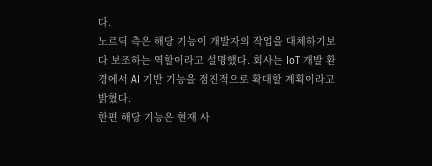다.
노르딕 측은 해당 기능이 개발자의 작업을 대체하기보다 보조하는 역할이라고 설명했다. 회사는 IoT 개발 환경에서 AI 기반 기능을 점진적으로 확대할 계획이라고 밝혔다.
한편 해당 기능은 현재 사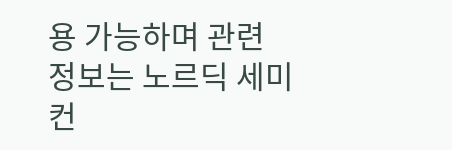용 가능하며 관련 정보는 노르딕 세미컨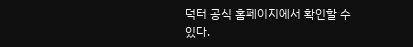덕터 공식 홈페이지에서 확인할 수 있다.